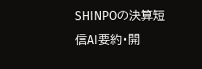SHINPOの決算短信AI要約・開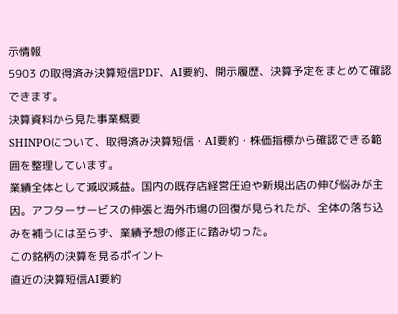示情報
5903 の取得済み決算短信PDF、AI要約、開示履歴、決算予定をまとめて確認できます。
決算資料から見た事業概要
SHINPOについて、取得済み決算短信・AI要約・株価指標から確認できる範囲を整理しています。
業績全体として減収減益。国内の既存店経営圧迫や新規出店の伸び悩みが主因。アフターサービスの伸張と海外市場の回復が見られたが、全体の落ち込みを補うには至らず、業績予想の修正に踏み切った。
この銘柄の決算を見るポイント
直近の決算短信AI要約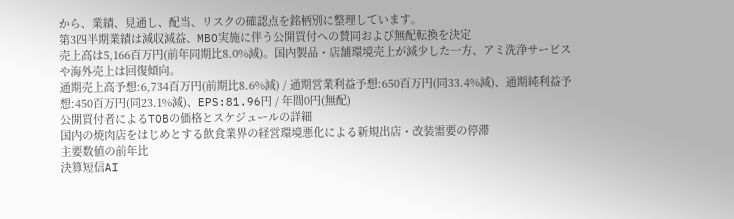から、業績、見通し、配当、リスクの確認点を銘柄別に整理しています。
第3四半期業績は減収減益、MBO実施に伴う公開買付への賛同および無配転換を決定
売上高は5,166百万円(前年同期比8.0%減)。国内製品・店舗環境売上が減少した一方、アミ洗浄サービスや海外売上は回復傾向。
通期売上高予想:6,734百万円(前期比8.6%減) / 通期営業利益予想:650百万円(同33.4%減)、通期純利益予想:450百万円(同23.1%減)、EPS:81.96円 / 年間0円(無配)
公開買付者によるTOBの価格とスケジュールの詳細
国内の焼肉店をはじめとする飲食業界の経営環境悪化による新規出店・改装需要の停滞
主要数値の前年比
決算短信AI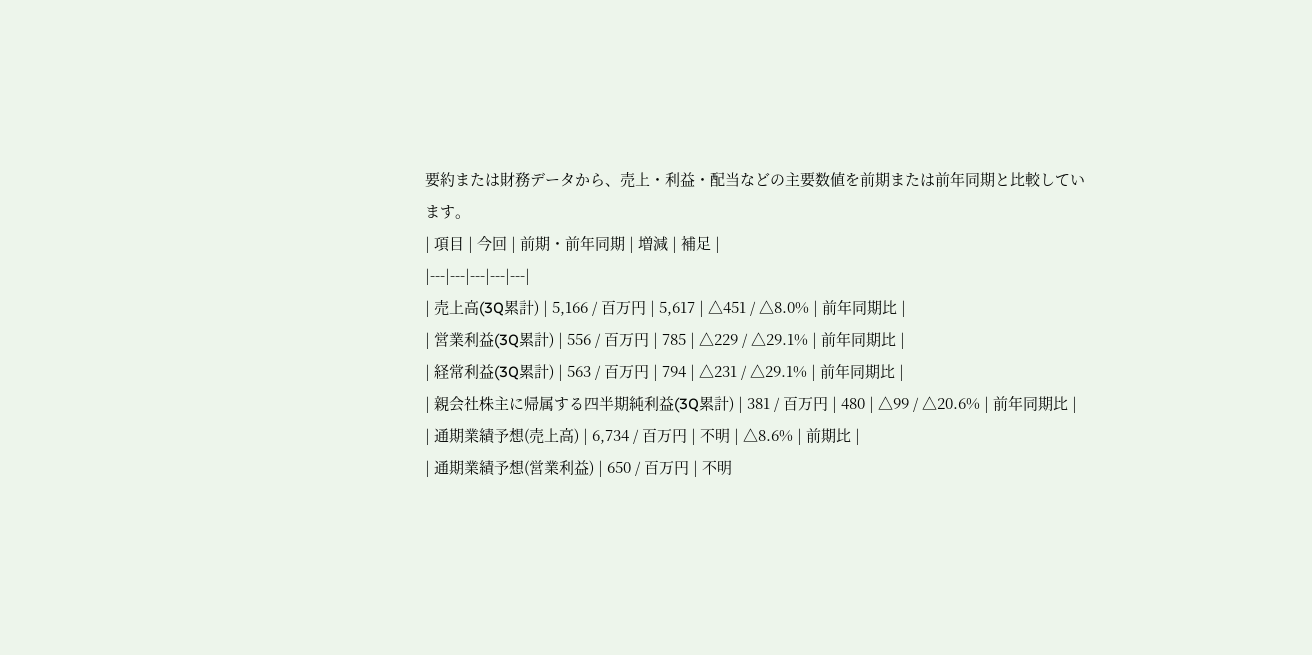要約または財務データから、売上・利益・配当などの主要数値を前期または前年同期と比較しています。
| 項目 | 今回 | 前期・前年同期 | 増減 | 補足 |
|---|---|---|---|---|
| 売上高(3Q累計) | 5,166 / 百万円 | 5,617 | △451 / △8.0% | 前年同期比 |
| 営業利益(3Q累計) | 556 / 百万円 | 785 | △229 / △29.1% | 前年同期比 |
| 経常利益(3Q累計) | 563 / 百万円 | 794 | △231 / △29.1% | 前年同期比 |
| 親会社株主に帰属する四半期純利益(3Q累計) | 381 / 百万円 | 480 | △99 / △20.6% | 前年同期比 |
| 通期業績予想(売上高) | 6,734 / 百万円 | 不明 | △8.6% | 前期比 |
| 通期業績予想(営業利益) | 650 / 百万円 | 不明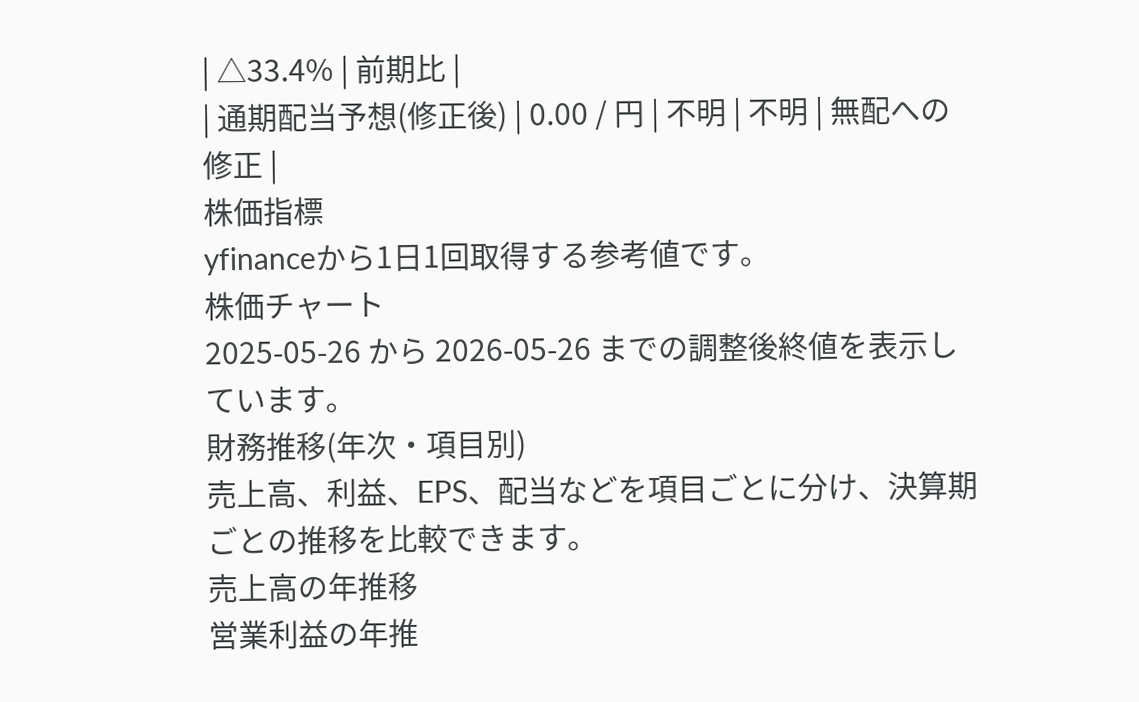| △33.4% | 前期比 |
| 通期配当予想(修正後) | 0.00 / 円 | 不明 | 不明 | 無配への修正 |
株価指標
yfinanceから1日1回取得する参考値です。
株価チャート
2025-05-26 から 2026-05-26 までの調整後終値を表示しています。
財務推移(年次・項目別)
売上高、利益、EPS、配当などを項目ごとに分け、決算期ごとの推移を比較できます。
売上高の年推移
営業利益の年推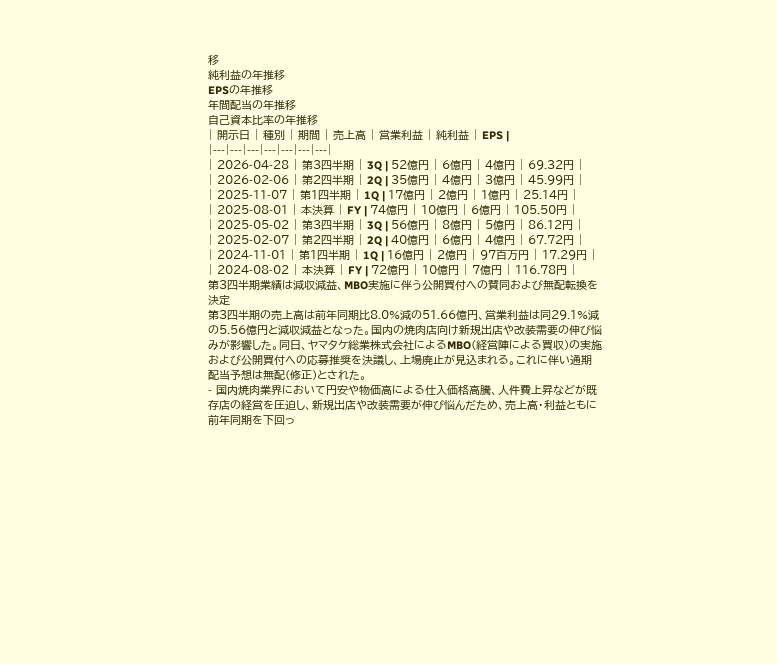移
純利益の年推移
EPSの年推移
年間配当の年推移
自己資本比率の年推移
| 開示日 | 種別 | 期間 | 売上高 | 営業利益 | 純利益 | EPS |
|---|---|---|---|---|---|---|
| 2026-04-28 | 第3四半期 | 3Q | 52億円 | 6億円 | 4億円 | 69.32円 |
| 2026-02-06 | 第2四半期 | 2Q | 35億円 | 4億円 | 3億円 | 45.99円 |
| 2025-11-07 | 第1四半期 | 1Q | 17億円 | 2億円 | 1億円 | 25.14円 |
| 2025-08-01 | 本決算 | FY | 74億円 | 10億円 | 6億円 | 105.50円 |
| 2025-05-02 | 第3四半期 | 3Q | 56億円 | 8億円 | 5億円 | 86.12円 |
| 2025-02-07 | 第2四半期 | 2Q | 40億円 | 6億円 | 4億円 | 67.72円 |
| 2024-11-01 | 第1四半期 | 1Q | 16億円 | 2億円 | 97百万円 | 17.29円 |
| 2024-08-02 | 本決算 | FY | 72億円 | 10億円 | 7億円 | 116.78円 |
第3四半期業績は減収減益、MBO実施に伴う公開買付への賛同および無配転換を決定
第3四半期の売上高は前年同期比8.0%減の51.66億円、営業利益は同29.1%減の5.56億円と減収減益となった。国内の焼肉店向け新規出店や改装需要の伸び悩みが影響した。同日、ヤマタケ総業株式会社によるMBO(経営陣による買収)の実施および公開買付への応募推奨を決議し、上場廃止が見込まれる。これに伴い通期配当予想は無配(修正)とされた。
- 国内焼肉業界において円安や物価高による仕入価格高騰、人件費上昇などが既存店の経営を圧迫し、新規出店や改装需要が伸び悩んだため、売上高・利益ともに前年同期を下回っ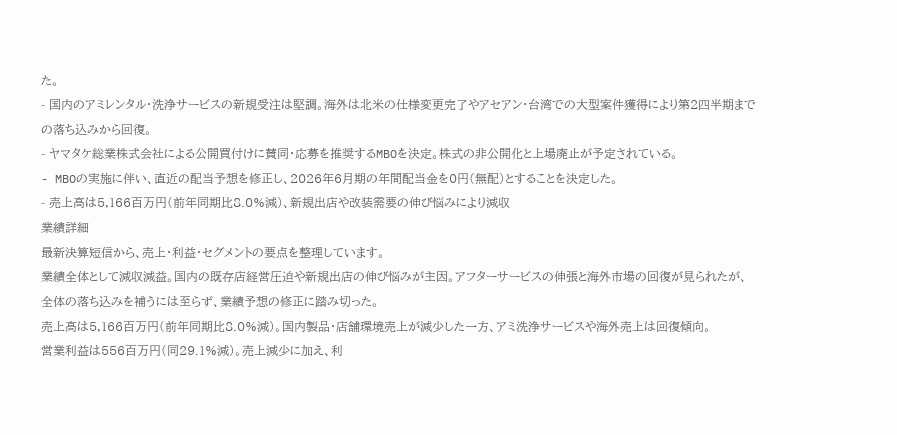た。
- 国内のアミレンタル・洗浄サービスの新規受注は堅調。海外は北米の仕様変更完了やアセアン・台湾での大型案件獲得により第2四半期までの落ち込みから回復。
- ヤマタケ総業株式会社による公開買付けに賛同・応募を推奨するMBOを決定。株式の非公開化と上場廃止が予定されている。
- MBOの実施に伴い、直近の配当予想を修正し、2026年6月期の年間配当金を0円(無配)とすることを決定した。
- 売上高は5,166百万円(前年同期比8.0%減)、新規出店や改装需要の伸び悩みにより減収
業績詳細
最新決算短信から、売上・利益・セグメントの要点を整理しています。
業績全体として減収減益。国内の既存店経営圧迫や新規出店の伸び悩みが主因。アフターサービスの伸張と海外市場の回復が見られたが、全体の落ち込みを補うには至らず、業績予想の修正に踏み切った。
売上高は5,166百万円(前年同期比8.0%減)。国内製品・店舗環境売上が減少した一方、アミ洗浄サービスや海外売上は回復傾向。
営業利益は556百万円(同29.1%減)。売上減少に加え、利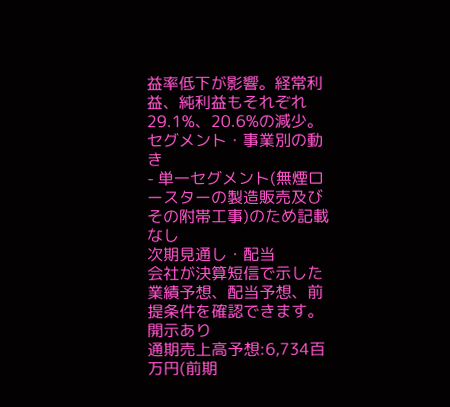益率低下が影響。経常利益、純利益もそれぞれ29.1%、20.6%の減少。
セグメント・事業別の動き
- 単一セグメント(無煙ロースターの製造販売及びその附帯工事)のため記載なし
次期見通し・配当
会社が決算短信で示した業績予想、配当予想、前提条件を確認できます。
開示あり
通期売上高予想:6,734百万円(前期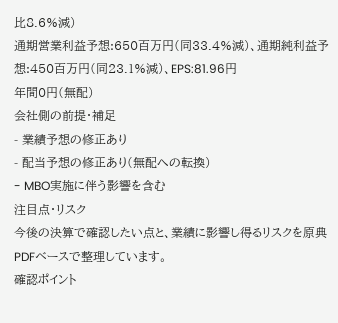比8.6%減)
通期営業利益予想:650百万円(同33.4%減)、通期純利益予想:450百万円(同23.1%減)、EPS:81.96円
年間0円(無配)
会社側の前提・補足
- 業績予想の修正あり
- 配当予想の修正あり(無配への転換)
- MBO実施に伴う影響を含む
注目点・リスク
今後の決算で確認したい点と、業績に影響し得るリスクを原典PDFベースで整理しています。
確認ポイント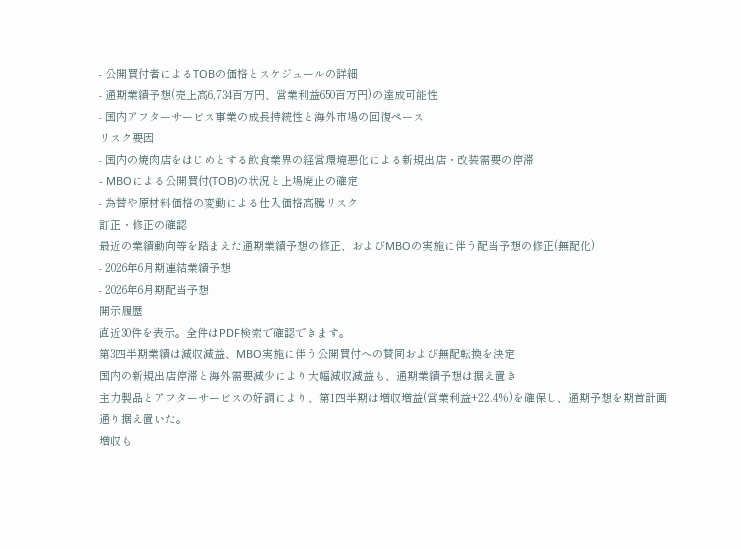- 公開買付者によるTOBの価格とスケジュールの詳細
- 通期業績予想(売上高6,734百万円、営業利益650百万円)の達成可能性
- 国内アフターサービス事業の成長持続性と海外市場の回復ペース
リスク要因
- 国内の焼肉店をはじめとする飲食業界の経営環境悪化による新規出店・改装需要の停滞
- MBOによる公開買付(TOB)の状況と上場廃止の確定
- 為替や原材料価格の変動による仕入価格高騰リスク
訂正・修正の確認
最近の業績動向等を踏まえた通期業績予想の修正、およびMBOの実施に伴う配当予想の修正(無配化)
- 2026年6月期連結業績予想
- 2026年6月期配当予想
開示履歴
直近30件を表示。全件はPDF検索で確認できます。
第3四半期業績は減収減益、MBO実施に伴う公開買付への賛同および無配転換を決定
国内の新規出店停滞と海外需要減少により大幅減収減益も、通期業績予想は据え置き
主力製品とアフターサービスの好調により、第1四半期は増収増益(営業利益+22.4%)を確保し、通期予想を期首計画通り据え置いた。
増収も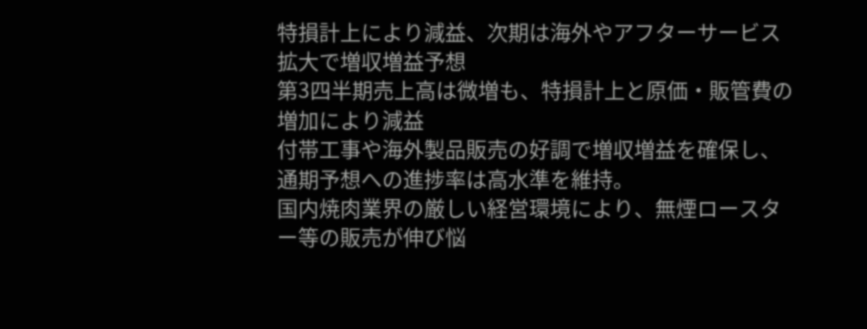特損計上により減益、次期は海外やアフターサービス拡大で増収増益予想
第3四半期売上高は微増も、特損計上と原価・販管費の増加により減益
付帯工事や海外製品販売の好調で増収増益を確保し、通期予想への進捗率は高水準を維持。
国内焼肉業界の厳しい経営環境により、無煙ロースター等の販売が伸び悩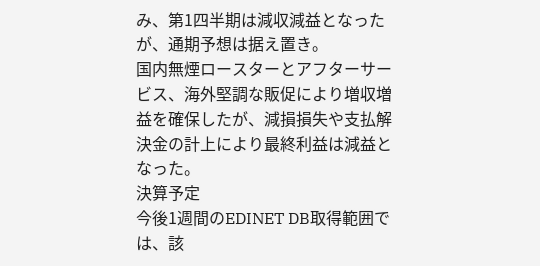み、第1四半期は減収減益となったが、通期予想は据え置き。
国内無煙ロースターとアフターサービス、海外堅調な販促により増収増益を確保したが、減損損失や支払解決金の計上により最終利益は減益となった。
決算予定
今後1週間のEDINET DB取得範囲では、該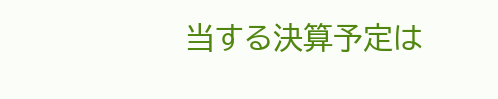当する決算予定は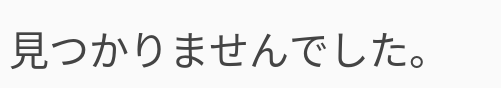見つかりませんでした。